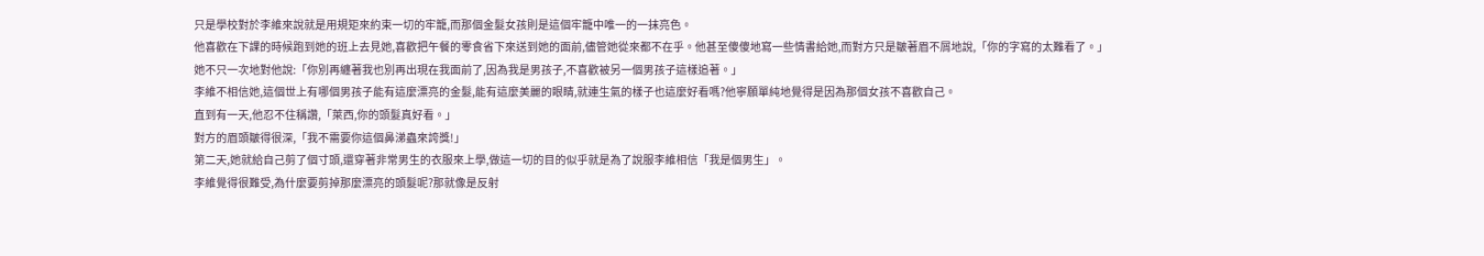只是學校對於李維來說就是用規矩來約束一切的牢籠,而那個金髮女孩則是這個牢籠中唯一的一抹亮色。
他喜歡在下課的時候跑到她的班上去見她,喜歡把午餐的零食省下來送到她的面前,儘管她從來都不在乎。他甚至傻傻地寫一些情書給她,而對方只是皺著眉不屑地說,「你的字寫的太難看了。」
她不只一次地對他說:「你別再纏著我也別再出現在我面前了,因為我是男孩子,不喜歡被另一個男孩子這樣追著。」
李維不相信她,這個世上有哪個男孩子能有這麼漂亮的金髮,能有這麼美麗的眼睛,就連生氣的樣子也這麼好看嗎?他寧願單純地覺得是因為那個女孩不喜歡自己。
直到有一天,他忍不住稱讚,「萊西,你的頭髮真好看。」
對方的眉頭皺得很深,「我不需要你這個鼻涕蟲來誇獎!」
第二天,她就給自己剪了個寸頭,還穿著非常男生的衣服來上學,做這一切的目的似乎就是為了說服李維相信「我是個男生」。
李維覺得很難受,為什麼要剪掉那麼漂亮的頭髮呢?那就像是反射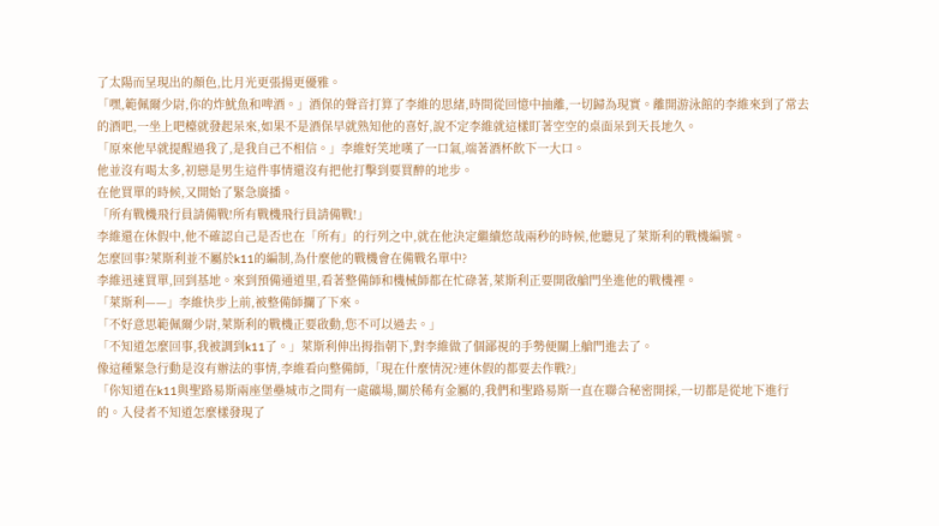了太陽而呈現出的顏色,比月光更張揚更優雅。
「嘿,範佩爾少尉,你的炸魷魚和啤酒。」酒保的聲音打算了李維的思緒,時間從回憶中抽離,一切歸為現實。離開游泳館的李維來到了常去的酒吧,一坐上吧檯就發起呆來,如果不是酒保早就熟知他的喜好,說不定李維就這樣盯著空空的桌面呆到天長地久。
「原來他早就提醒過我了,是我自己不相信。」李維好笑地嘆了一口氣,端著酒杯飲下一大口。
他並沒有喝太多,初戀是男生這件事情還沒有把他打擊到要買醉的地步。
在他買單的時候,又開始了緊急廣播。
「所有戰機飛行員請備戰!所有戰機飛行員請備戰!」
李維還在休假中,他不確認自己是否也在「所有」的行列之中,就在他決定繼續悠哉兩秒的時候,他聽見了萊斯利的戰機編號。
怎麼回事?萊斯利並不屬於k11的編制,為什麼他的戰機會在備戰名單中?
李維迅速買單,回到基地。來到預備通道里,看著整備師和機械師都在忙碌著,萊斯利正要開啟艙門坐進他的戰機裡。
「萊斯利——」李維快步上前,被整備師攔了下來。
「不好意思範佩爾少尉,萊斯利的戰機正要啟動,您不可以過去。」
「不知道怎麼回事,我被調到k11了。」萊斯利伸出拇指朝下,對李維做了個鄙視的手勢便關上艙門進去了。
像這種緊急行動是沒有辦法的事情,李維看向整備師,「現在什麼情況?連休假的都要去作戰?」
「你知道在k11與聖路易斯兩座堡壘城市之間有一處礦場,關於稀有金屬的,我們和聖路易斯一直在聯合秘密開採,一切都是從地下進行的。入侵者不知道怎麼樣發現了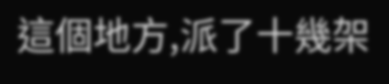這個地方,派了十幾架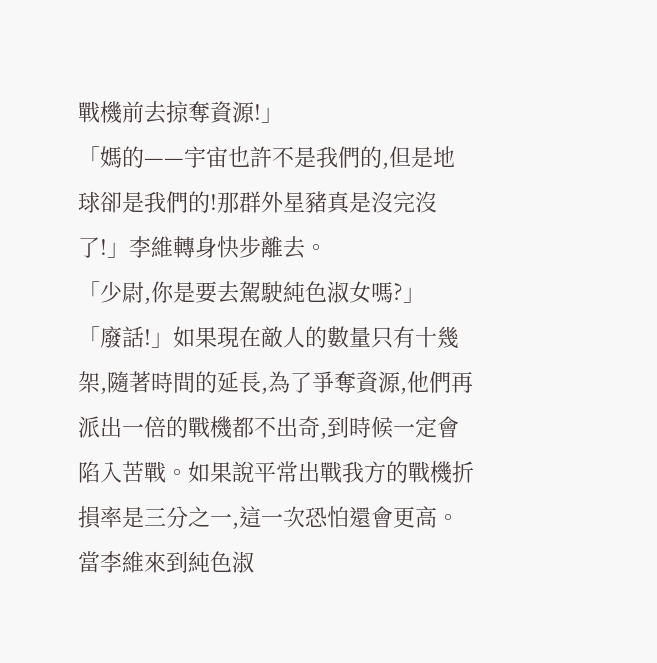戰機前去掠奪資源!」
「媽的——宇宙也許不是我們的,但是地球卻是我們的!那群外星豬真是沒完沒了!」李維轉身快步離去。
「少尉,你是要去駕駛純色淑女嗎?」
「廢話!」如果現在敵人的數量只有十幾架,隨著時間的延長,為了爭奪資源,他們再派出一倍的戰機都不出奇,到時候一定會陷入苦戰。如果說平常出戰我方的戰機折損率是三分之一,這一次恐怕還會更高。
當李維來到純色淑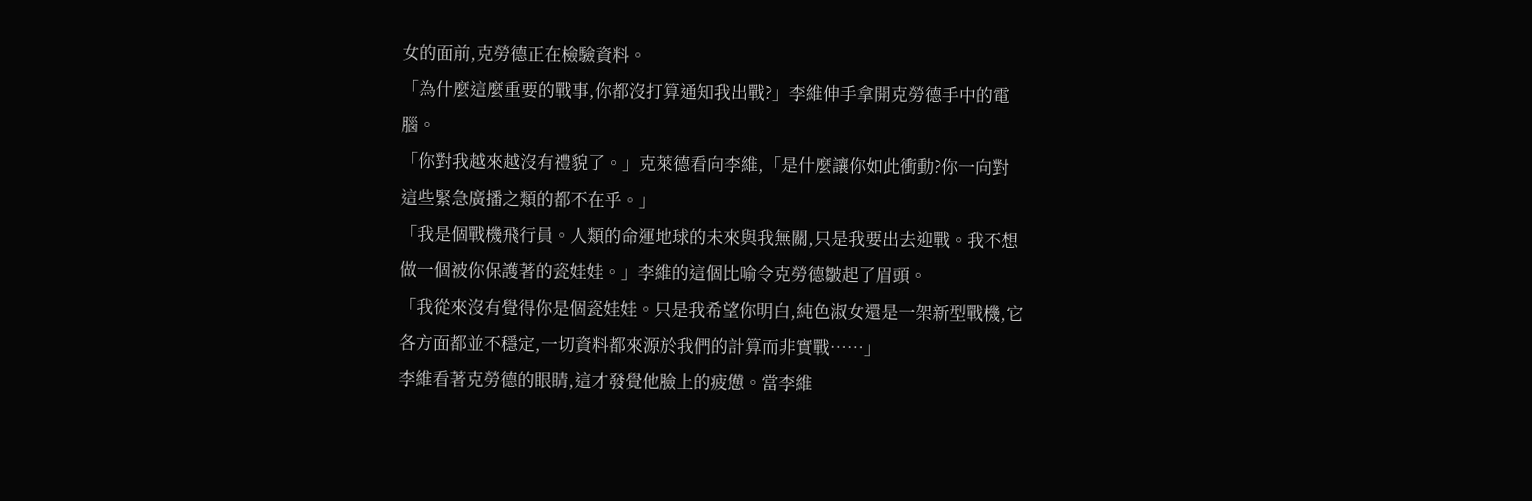女的面前,克勞德正在檢驗資料。
「為什麼這麼重要的戰事,你都沒打算通知我出戰?」李維伸手拿開克勞德手中的電腦。
「你對我越來越沒有禮貌了。」克萊德看向李維,「是什麼讓你如此衝動?你一向對這些緊急廣播之類的都不在乎。」
「我是個戰機飛行員。人類的命運地球的未來與我無關,只是我要出去迎戰。我不想做一個被你保護著的瓷娃娃。」李維的這個比喻令克勞德皺起了眉頭。
「我從來沒有覺得你是個瓷娃娃。只是我希望你明白,純色淑女還是一架新型戰機,它各方面都並不穩定,一切資料都來源於我們的計算而非實戰……」
李維看著克勞德的眼睛,這才發覺他臉上的疲憊。當李維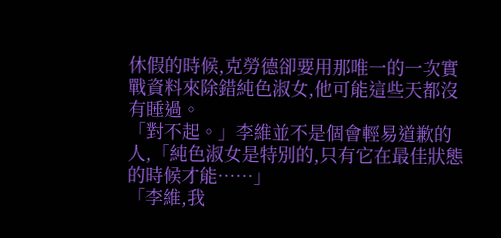休假的時候,克勞德卻要用那唯一的一次實戰資料來除錯純色淑女,他可能這些天都沒有睡過。
「對不起。」李維並不是個會輕易道歉的人,「純色淑女是特別的,只有它在最佳狀態的時候才能……」
「李維,我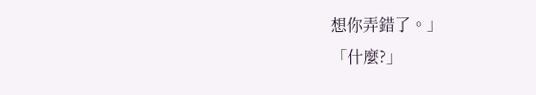想你弄錯了。」
「什麼?」